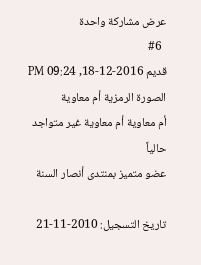عرض مشاركة واحدة
  #6
قديم 2016-12-18, 09:24 PM
الصورة الرمزية أم معاوية
أم معاوية أم معاوية غير متواجد حالياً
عضو متميز بمنتدى أنصار السنة

تاريخ التسجيل: 2010-11-21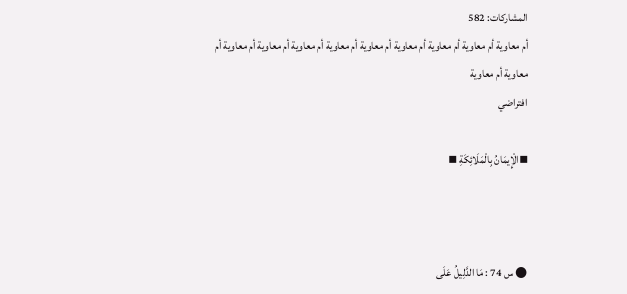المشاركات: 582
أم معاوية أم معاوية أم معاوية أم معاوية أم معاوية أم معاوية أم معاوية أم معاوية أم معاوية أم معاوية أم معاوية
افتراضي

▪الْإِيمَانُ بِالْمَلَائِكَةِ ▪



● س 74 : مَا الدَّلِيلُ عَلَى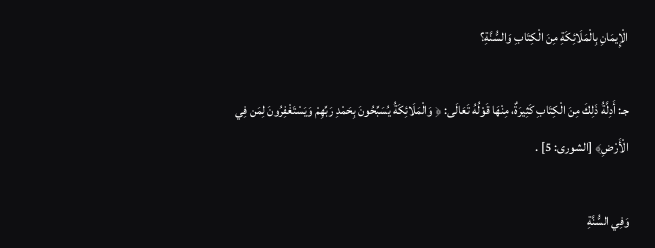الْإِيمَانِ بِالْمَلَائِكَةِ مِنَ الْكِتَابِ وَالسُّنَّةِ؟

جـ: أَدِلَّةُ ذَلِكَ مِنَ الْكِتَابِ كَثِيرَةٌ، مِنْهَا قَوْلُهُ تَعَالَى: ﴿ وَالْمَلَائِكَةُ يُسَبِّحُونَ بِحَمْدِ رَبِّهِمْ وَيَسْتَغْفِرُونَ لِمَن فِي الْأَرْضِ﴾ [الشورى: 5] .

وَفِي السُّنَّةِ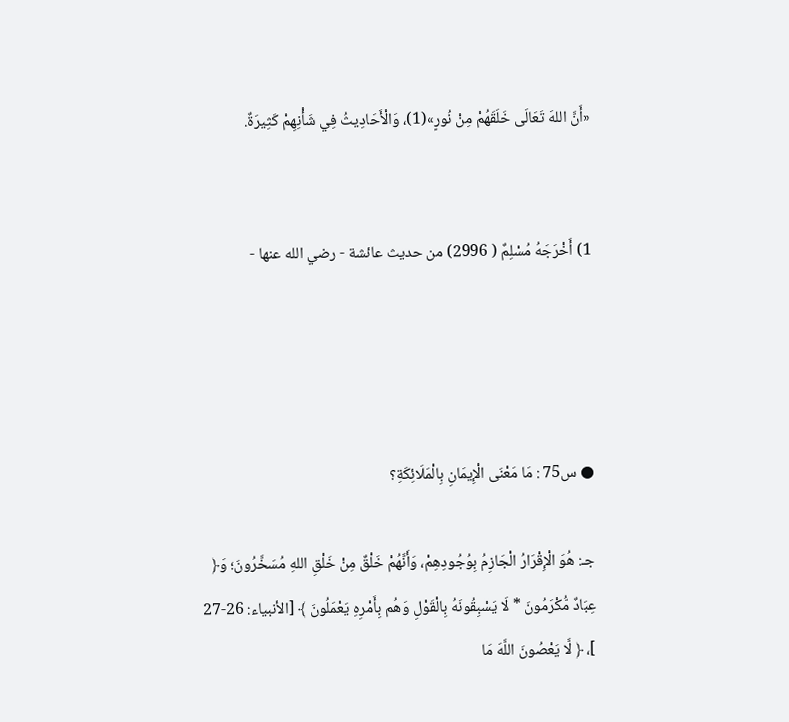«أَنَّ اللهَ تَعَالَى خَلَقَهُمْ مِنْ نُورٍ»(1)، وَالْأَحَادِيثُ فِي شَأْنِهِمْ كَثِيرَةٌ.


1) أَخْرَجَهُ مُسْلِمٌ ( 2996) من حديث عائشة - رضي الله عنها -




● س75 : مَا مَعْنَى الْإِيمَانِ بِالْمَلَائِكَةِ؟

جـ: هُوَ الْإِقْرَارُ الْجَازِمُ بِوُجُودِهِمْ، وَأَنَّهُمْ خَلْقٌ مِنْ خَلْقِ اللهِ مُسَخَّرُونَ؛ وَ﴿ عِبَادٌ مُّكْرَمُونَ * لَا يَسْبِقُونَهُ بِالْقَوْلِ وَهُم بِأَمْرِهِ يَعْمَلُونَ ﴾ [الأنبياء: 26-27 ]، ﴿ لَّا يَعْصُونَ اللَّهَ مَا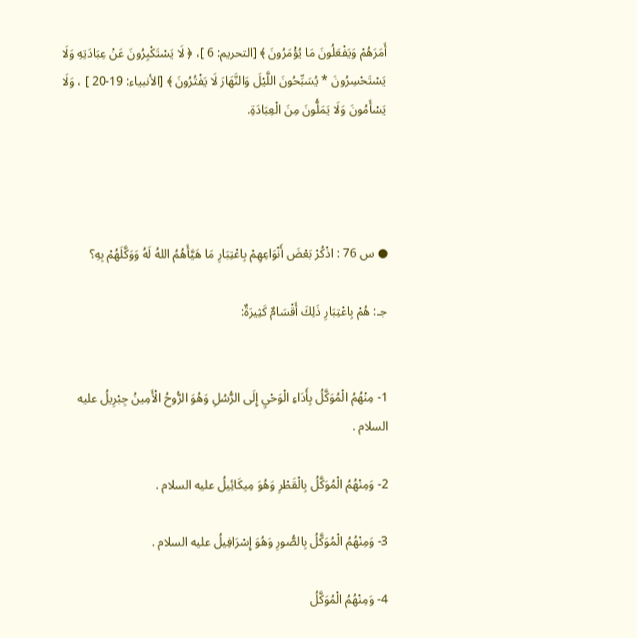أَمَرَهُمْ وَيَفْعَلُونَ مَا يُؤْمَرُونَ ﴾ [التحريم: 6 ]، ﴿ لَا يَسْتَكْبِرُونَ عَنْ عِبَادَتِهِ وَلَا يَسْتَحْسِرُونَ * يُسَبِّحُونَ اللَّيْلَ وَالنَّهَارَ لَا يَفْتُرُونَ ﴾ [الأنبياء: 19-20 ] ، وَلَا يَسْأَمُونَ وَلَا يَمَلُّونَ مِنَ الْعِبَادَةِ.




● س 76 : اذْكُرْ بَعْضَ أَنْوَاعِهِمْ بِاعْتِبَارِ مَا هَيَّأَهُمُ اللهُ لَهُ وَوَكَّلَهُمْ بِهِ؟

جـ: هُمْ بِاعْتِبَارِ ذَلِكَ أَقْسَامٌ كَثِيرَةٌ:


1- مِنْهُمُ الْمُوَكَّلُ بِأَدَاءِ الْوَحْيِ إِلَى الرُّسُلِ وَهُوَ الرُّوحُ الْأَمِينُ جِبْرِيلُ عليه السلام .

2- وَمِنْهُمُ الْمُوَكَّلُ بِالْقَطْرِ وَهُوَ مِيكَائِيلُ عليه السلام .

3- وَمِنْهُمُ الْمُوَكَّلُ بِالصُّورِ وَهُوَ إِسْرَافِيلُ عليه السلام .

4- وَمِنْهُمُ الْمُوَكَّلُ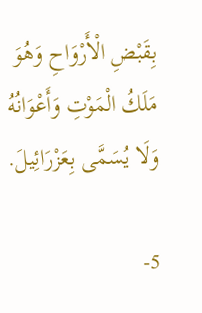بِقَبْضِ الْأَرْوَاحِ وَهُوَ مَلَكُ الْمَوْتِ وَأَعْوَانُهُ وَلَا يُسَمَّى بِعَزْرَائِيلَ.

5-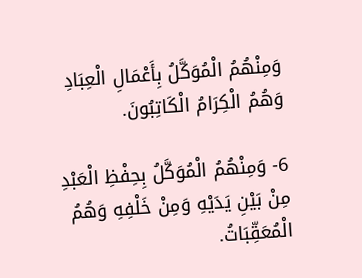وَمِنْهُمُ الْمُوَكَّلُ بِأَعْمَالِ الْعِبَادِ وَهُمُ الْكِرَامُ الْكَاتِبُونَ.

6- وَمِنْهُمُ الْمُوَكَّلُ بِحِفْظِ الْعَبْدِ مِنْ بَيْنِ يَدَيْهِ وَمِنْ خَلْفِهِ وَهُمُ الْمُعَقِّبَاتُ.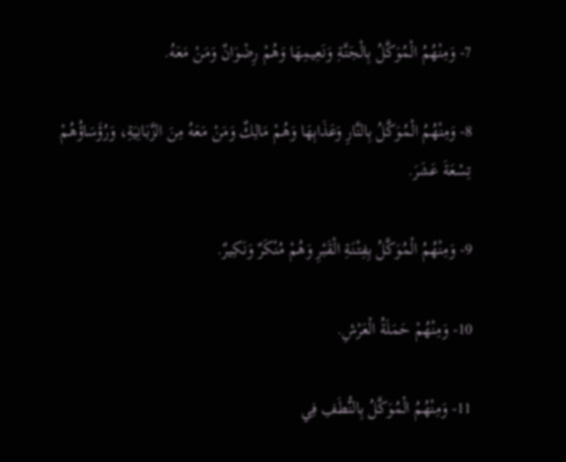7- وَمِنْهُمُ الْمُوَكَّلُ بِالْجَنَّةِ وَنَعِيمِهَا وَهُمْ رِضْوَانٌ وَمَنْ مَعَهُ.

8- وَمِنْهُمُ الْمُوَكَّلُ بِالنَّارِ وَعَذَابِهَا وَهُمْ مَالِكٌ وَمَنْ مَعَهُ مِنَ الزَّبَانِيَةِ، وَرُؤَسَاؤُهُمْ تِسْعَةَ عَشَرَ.

9- وَمِنْهُمُ الْمُوَكَّلُ بِفِتْنَةِ الْقَبْرِ وَهُمْ مُنْكَرٌ وَنَكِيرٌ.

10- وَمِنْهُمْ حَمَلَةُ الْعَرْشِ.

11- وَمِنْهُمُ الْمُوَكَّلُ بِالنُّطَفِ فِي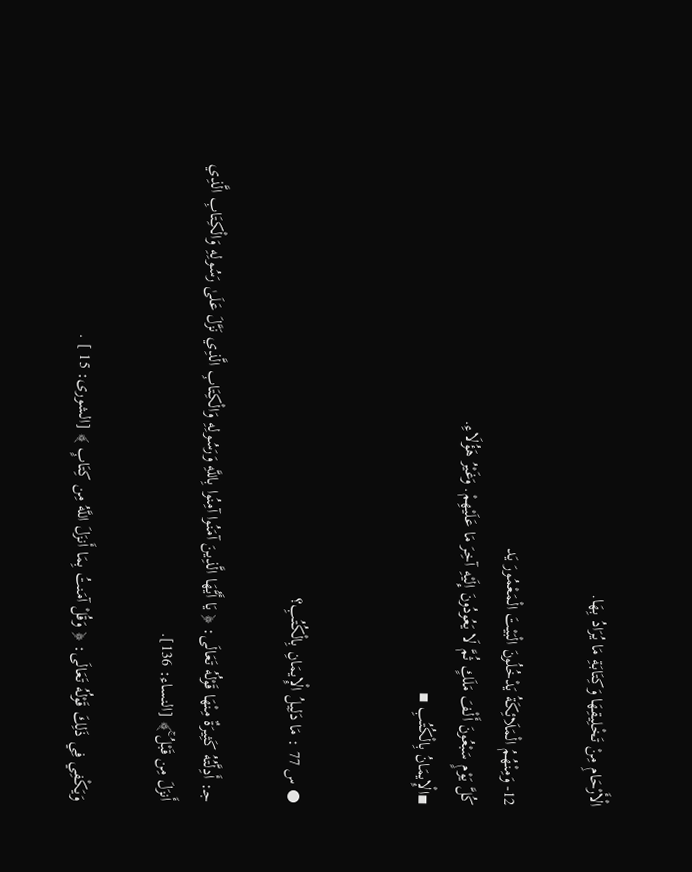الْأَرْحَامِ مِنْ تَخْلِيقِهَا وَكِتَابَةِ مَا يُرَادُ بِهَا.

12- وَمِنْهُمُ الْمَلَائِكَةُ يَدْخُلُونَ الْبَيْتَ الْمَعْمُورَ يَد
كُلَّ يَوْمٍ سَبْعُونَ أَلْفَ مَلَكٍ ثُمَّ لَا يَعُودُونَ إِلَيْهِ آخِرَ مَا عَلَيْهِمْ. وَغَيْرُ هَؤُلَاءِ.
▪الْإِيمَانُ بِالْكُتُبِ ▪


● س 77 : مَا دَلِيلُ الْإِيمَانِ بِالْكُتُبِ؟

جـ: أَدِلَّتُهُ كَثِيرَةٌ مِنْهَا قَوْلُهُ تَعَالَى: ﴿ يَا أَيُّهَا الَّذِينَ آمَنُوا آمِنُوا بِاللَّهِ وَرَسُولِهِ وَالْكِتَابِ الَّذِي نَزَّلَ عَلَىٰ رَسُولِهِ وَالْكِتَابِ الَّذِي أَنزَلَ مِن قَبْلُ ۚ﴾ [النساء: 136].

وَيَكْفِي فِي ذَلِكَ قَوْلُهُ تَعَالَى: ﴿ وَقُلْ آمَنتُ بِمَا أَنزَلَ اللَّهُ مِن كِتَابٍ ﴾ [الشورى: 15 ] .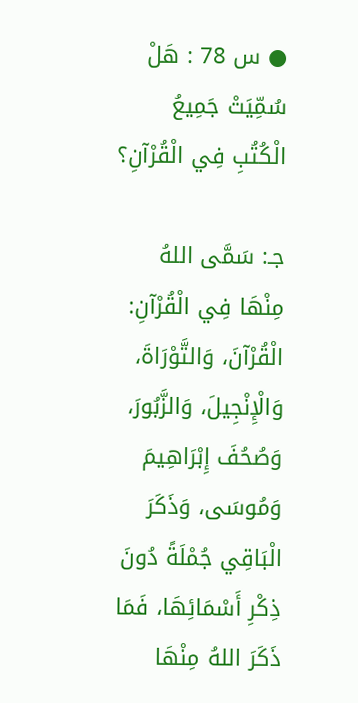● س 78 : هَلْ سُمِّيَتْ جَمِيعُ الْكُتُبِ فِي الْقُرْآنِ؟

جـ: سَمَّى اللهُ مِنْهَا فِي الْقُرْآنِ: الْقُرْآنَ، وَالتَّوْرَاةَ، وَالْإِنْجِيلَ، وَالزَّبُورَ، وَصُحُفَ إِبْرَاهِيمَ وَمُوسَى، وَذَكَرَ الْبَاقِي جُمْلَةً دُونَ ذِكْرِ أَسْمَائِهَا، فَمَا ذَكَرَ اللهُ مِنْهَا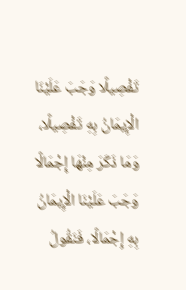تَفْصِيلًا وَجَبَ عَلَيْنَا الْإِيمَانُ بِهِ تَفْصِيلًا، وَمَا ذَكَرَ مِنْهَا إِجْمَالًا وَجَبَ عَلَيْنَا الْإِيمَانُ بِهِ إِجْمَالًا، فَنَقُولُ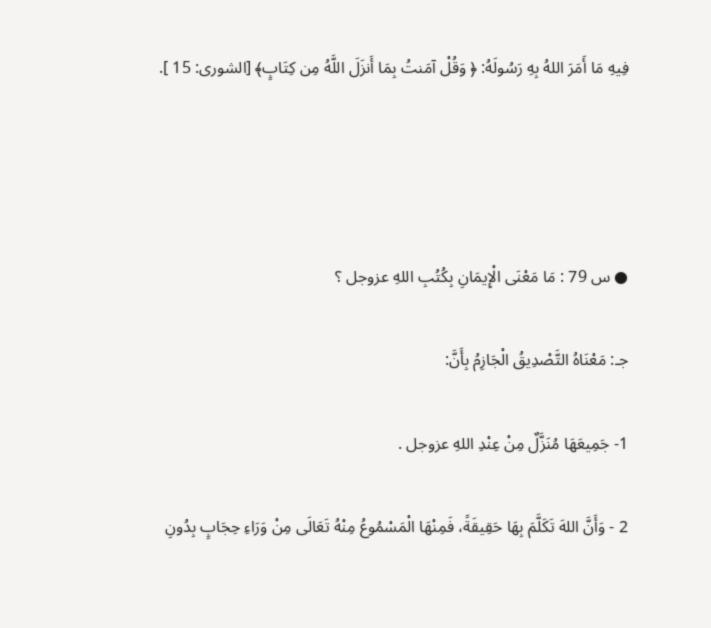فِيهِ مَا أَمَرَ اللهُ بِهِ رَسُولَهُ: ﴿ وَقُلْ آمَنتُ بِمَا أَنزَلَ اللَّهُ مِن كِتَابٍ﴾ [الشورى: 15 ].




● س 79 : مَا مَعْنَى الْإِيمَانِ بِكُتُبِ اللهِ عزوجل ؟

جـ: مَعْنَاهُ التَّصْدِيقُ الْجَازِمُ بِأَنَّ:

1- جَمِيعَهَا مُنَزَّلٌ مِنْ عِنْدِ اللهِ عزوجل .

2 - وَأَنَّ اللهَ تَكَلَّمَ بِهَا حَقِيقَةً، فَمِنْهَا الْمَسْمُوعُ مِنْهُ تَعَالَى مِنْ وَرَاءِ حِجَابٍ بِدُونِ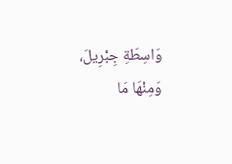وَاسِطَةِ جِبْرِيلَ، وَمِنْهَا مَا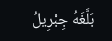بَلَّغَهُ جِبْرِيلُ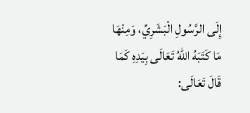إِلَى الرَّسُولِ الْبَشَرِيِّ، وَمِنْهَا مَا كَتَبَهُ اللهُ تَعَالَى بِيَدِهِ كَمَا قَالَ تَعَالَى: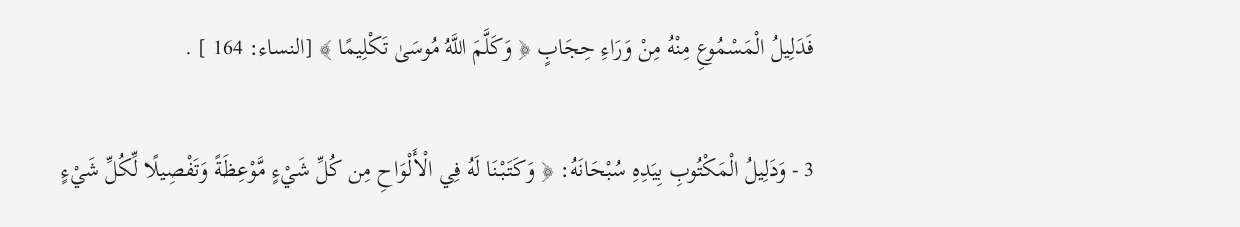فَدَلِيلُ الْمَسْمُوعِ مِنْهُ مِنْ وَرَاءِ حِجَابٍ ﴿ وَكَلَّمَ اللَّهُ مُوسَىٰ تَكْلِيمًا ﴾ [النساء: 164 ] .

3 - وَدَلِيلُ الْمَكْتُوبِ بِيَدِهِ سُبْحَانَهُ: ﴿ وَكَتَبْنَا لَهُ فِي الْأَلْوَاحِ مِن كُلِّ شَيْءٍ مَّوْعِظَةً وَتَفْصِيلًا لِّكُلِّ شَيْءٍ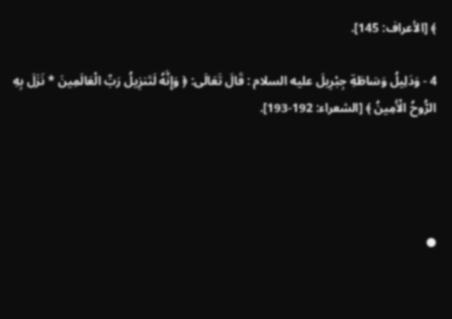﴾ [الأعراف: 145].

4 - وَدَلِيلُ وَسَاطَةِ جِبْرِيلَ عليه السلام : قَالَ تَعَالَى: ﴿ وَإِنَّهُ لَتَنزِيلُ رَبِّ الْعَالَمِينَ * نَزَلَ بِهِ الرُّوحُ الْأَمِينُ ﴾ [الشعراء: 192-193].




●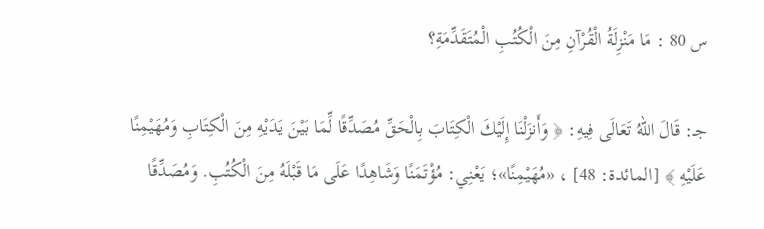س 80 : مَا مَنْزِلَةُ الْقُرْآنِ مِنَ الْكُتُبِ الْمُتَقَدِّمَةِ؟

جـ: قَالَ اللهُ تَعَالَى فِيهِ: ﴿ وَأَنزَلْنَا إِلَيْكَ الْكِتَابَ بِالْحَقِّ مُصَدِّقًا لِّمَا بَيْنَ يَدَيْهِ مِنَ الْكِتَابِ وَمُهَيْمِنًا عَلَيْهِ ﴾ [المائدة: 48] ، «مُهَيْمِنًا»؛ يَعْنِي: مُؤْتَمَنًا وَشَاهِدًا عَلَى مَا قَبْلَهُ مِنَ الْكُتُبِ. وَمُصَدِّقًا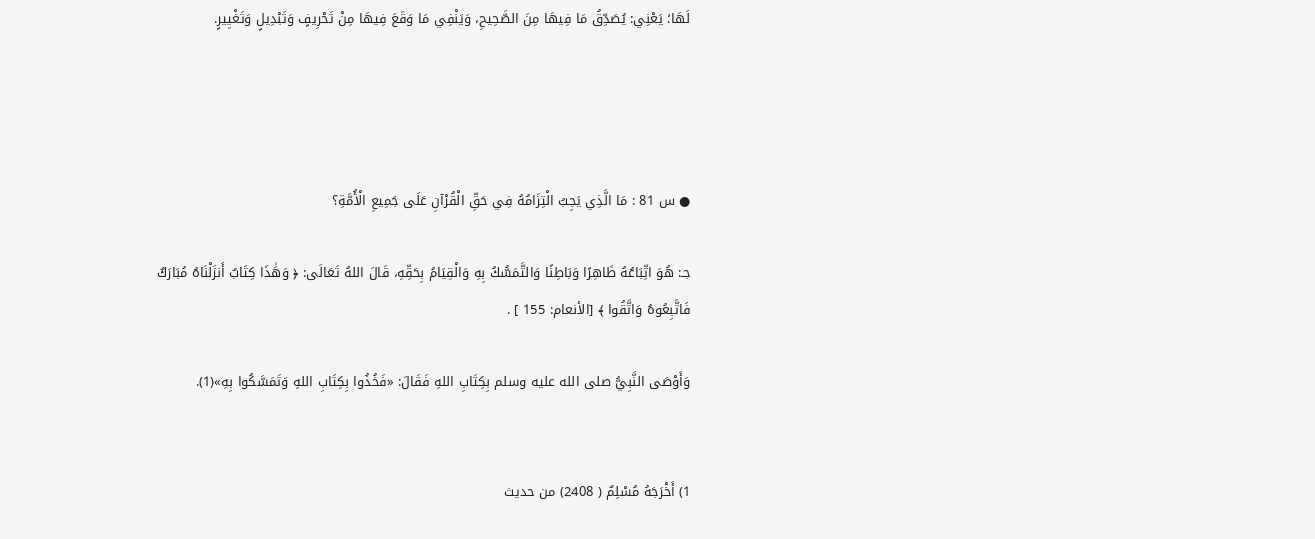لَهَا؛ يَعْنِي: يُصَدِّقُ مَا فِيهَا مِنَ الصَّحِيحِ، وَيَنْفِي مَا وَقَعَ فِيهَا مِنْ تَحْرِيفٍ وَتَبْدِيلٍ وَتَغْيِيرٍ.




● س 81 : مَا الَّذِي يَجِبُ الْتِزَامُهُ فِي حَقِّ الْقُرْآنِ عَلَى جَمِيعِ الْأُمَّةِ؟

جـ: هُوَ اتِّبَاعُهُ ظَاهِرًا وَبَاطِنًا وَالتَّمَسُّكُ بِهِ وَالْقِيَامُ بِحَقِّهِ، قَالَ اللهُ تَعَالَى: ﴿ وَهَٰذَا كِتَابٌ أَنزَلْنَاهُ مُبَارَكٌ فَاتَّبِعُوهُ وَاتَّقُوا ﴾ [الأنعام: 155 ] .

وَأَوْصَى النَّبِيُّ صلى الله عليه وسلم بِكِتَابِ اللهِ فَقَالَ: «فَخُذُوا بِكِتَابِ اللهِ وَتَمَسَّكُوا بِهِ»(1).


1) أَخْرَجَهُ مُسْلِمٌ ( 2408) من حديث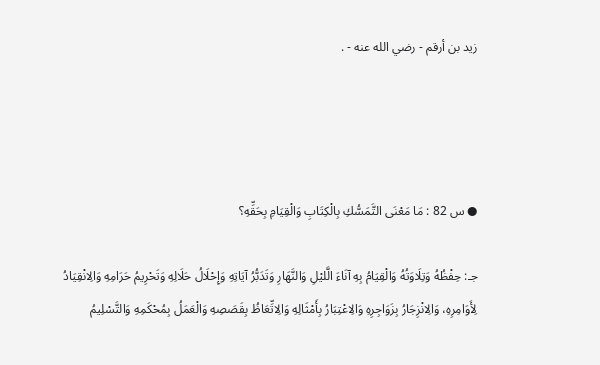زيد بن أرقم - رضي الله عنه - .




● س 82 : مَا مَعْنَى التَّمَسُّكِ بِالْكِتَابِ وَالْقِيَامِ بِحَقِّهِ؟

جـ: حِفْظُهُ وَتِلَاوَتُهُ وَالْقِيَامُ بِهِ آنَاءَ الَّليْلِ وَالنَّهَارِ وَتَدَبُّرُ آيَاتِهِ وَإِحْلَالُ حَلَالِهِ وَتَحْرِيمُ حَرَامِهِ وَالِانْقِيَادُ لِأَوَامِرِهِ، وَالِانْزِجَارُ بِزَوَاجِرِهِ وَالِاعْتِبَارُ بِأَمْثَالِهِ وَالِاتِّعَاظُ بِقَصَصِهِ وَالْعَمَلُ بِمُحْكَمِهِ وَالتَّسْلِيمُ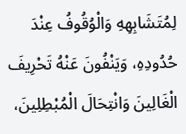لِمُتَشَابِهِهِ وَالْوُقُوفُ عِنْدَ حُدُودِهِ، وَيَنْفُونَ عَنْهُ تَحْرِيفَ الْغَالِينَ وَانْتِحَالَ الْمُبْطِلِينَ،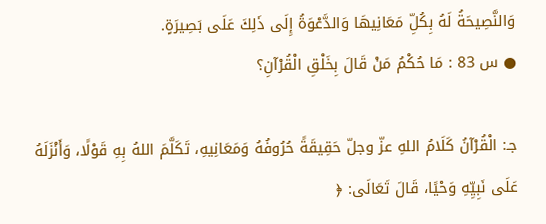وَالنَّصِيحَةُ لَهُ بِكُلِّ مَعَانِيهَا وَالدَّعْوَةُ إِلَى ذَلِكَ عَلَى بَصِيرَةٍ.
● س 83 : مَا حُكْمُ مَنْ قَالَ بِخَلْقِ الْقُرْآنِ؟

جـ: الْقُرْآنُ كَلَامُ اللهِ عزّ وجلّ حَقِيقَةً حُرُوفُهُ وَمَعَانِيهِ، تَكَلَّمَ اللهُ بِهِ قَوْلًا، وَأَنْزَلَهُ عَلَى نَبِيِّهِ وَحْيًا، قَالَ تَعَالَى: ﴿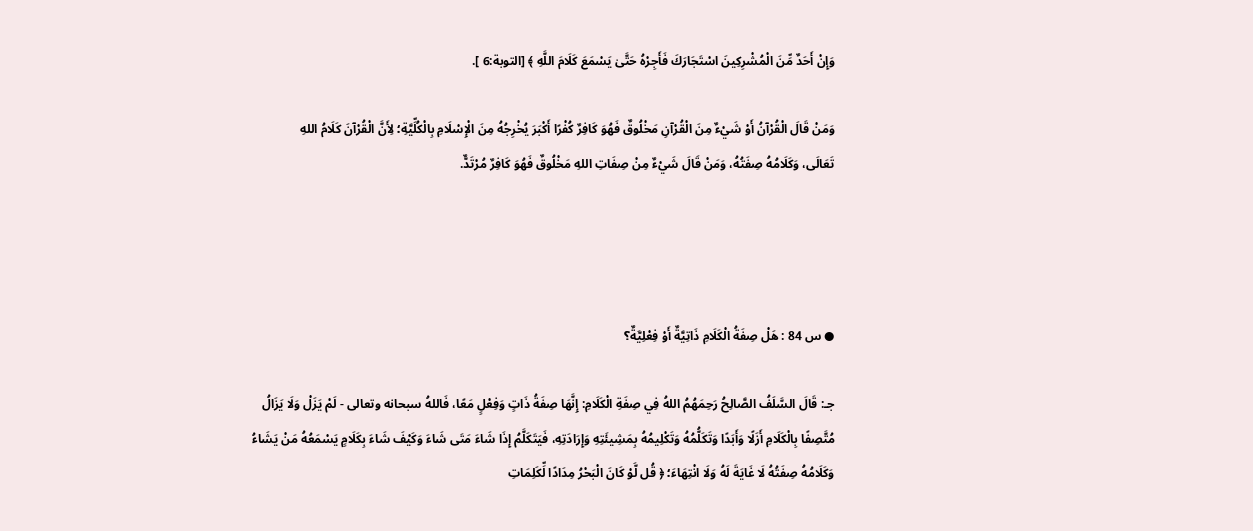وَإِنْ أَحَدٌ مِّنَ الْمُشْرِكِينَ اسْتَجَارَكَ فَأَجِرْهُ حَتَّىٰ يَسْمَعَ كَلَامَ اللَّهِ ﴾ [التوبة:6 ].

وَمَنْ قَالَ الْقُرْآنُ أَوْ شَيْءٌ مِنَ الْقُرْآنِ مَخْلُوقٌ فَهُوَ كَافِرٌ كُفْرًا أَكْبَرَ يُخْرِجُهُ مِنَ الْإِسْلَامِ بِالْكُلِّيَّةِ؛ لِأَنَّ الْقُرْآنَ كَلَامُ اللهِ
تَعَالَى، وَكَلَامُهُ صِفَتُهُ، وَمَنْ قَالَ شَيْءٌ مِنْ صِفَاتِ اللهِ مَخْلُوقٌ فَهُوَ كَافِرٌ مُرْتَدٌّ.




● س 84 : هَلْ صِفَةُ الْكَلَامِ ذَاتِيَّةٌ أَوْ فِعْلِيَّةٌ؟

جـ: قَالَ السَّلَفُ الصَّالِحُ رَحِمَهُمُ اللهُ فِي صِفَةِ الْكَلَامِ: إِنَّهَا صِفَةُ ذَاتٍ وَفِعْلٍ مَعًا، فَاللهُ سبحانه وتعالى - لَمْ يَزَلْ وَلَا يَزَالُ مُتَّصِفًا بِالْكَلَامِ أَزَلًا وَأَبَدًا وَتَكَلُّمُهُ وَتَكْلِيمُهُ بِمَشِيئَتِهِ وَإِرَادَتِهِ، فَيَتَكَلَّمُ إِذَا شَاءَ مَتَى شَاءَ وَكَيْفَ شَاءَ بِكَلَامٍ يَسْمَعُهُ مَنْ يَشَاءُ وَكَلَامُهُ صِفَتُهُ لَا غَايَةَ لَهُ وَلَا انْتِهَاءَ؛ ﴿ قُل لَّوْ كَانَ الْبَحْرُ مِدَادًا لِّكَلِمَاتِ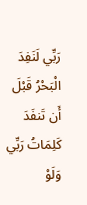رَبِّي لَنَفِدَ الْبَحْرُ قَبْلَ أَن تَنفَدَ كَلِمَاتُ رَبِّي وَلَوْ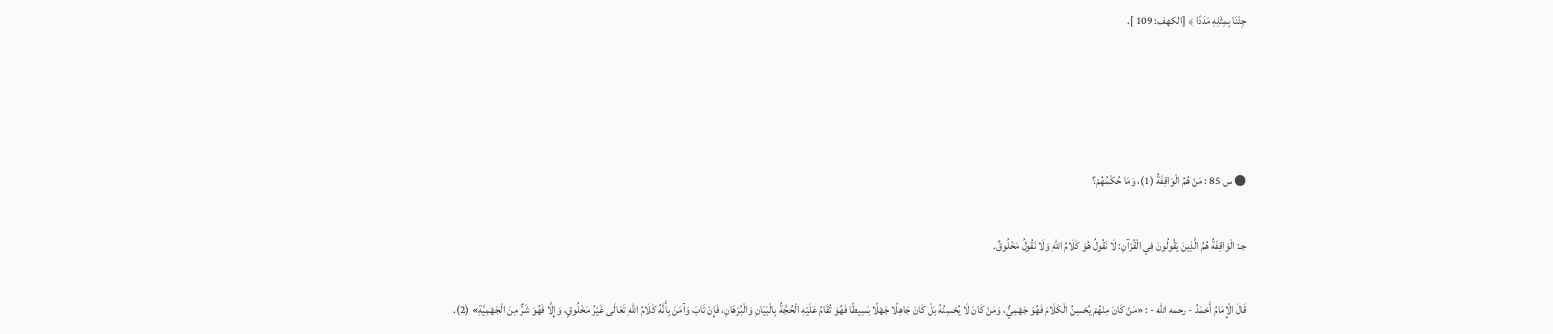جِئْنَا بِمِثْلِهِ مَدَدًا ﴾ [الكهف: 109 ].




● س 85 : مَنْ هُمُ الْوَاقِفَةُ (1)، وَمَا حُكْمُهُمْ؟

جـ: الْوَاقِفَةُ هُمُ الَّذِينَ يَقُولُونَ فِي الْقُرْآنِ: لَا نَقُولُ هُوَ كَلَامُ اللهِ وَلَا نَقُولُ مَخْلُوقٌ.

قَالَ الْإِمَامُ أَحْمَدُ - رحمه الله - : «مَنْ كَانَ مِنْهُمْ يُحْسِنُ الْكَلَامَ فَهُوَ جَهْمِيٌّ، وَمَنْ كَانَ لَا يُحْسِنُهُ بَلْ كَانَ جَاهِلًا جَهْلًا بَسِيطًا فَهُوَ تُقَامُ عَلَيْهِ الْحُجَّةُ بِالْبَيَانِ وَالْبُرْهَانِ، فَإِنْ تَابَ وَآمَنَ بِأَنَّهُ كَلَامُ اللهِ تَعَالَى غَيْرُ مَخْلُوقٍ، وَإِلَّا فَهُوَ شَرٌّ مِنَ الْجَهْمِيَّةِ» (2).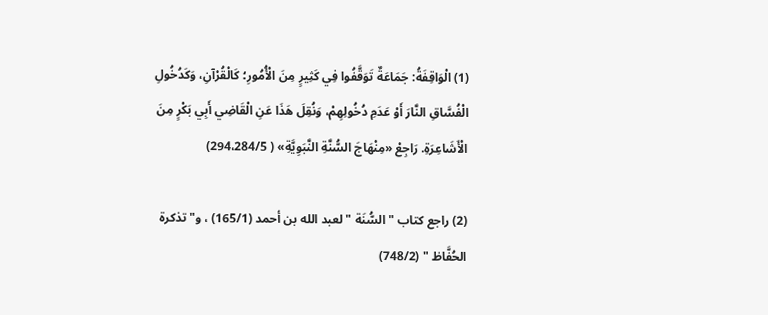(1) الْوَاقِفَةُ: جَمَاعَةٌ تَوَقَّفُوا فِي كَثِيرٍ مِنَ الْأُمُورِ؛ كَالْقُرْآنِ، وَكَدُخُولِ الْفُسَّاقِ النَّارَ أَوْ عَدَمِ دُخُولِهِمْ، وَنُقِلَ هَذَا عَنِ الْقَاضِي أَبِي بَكْرٍ مِنَ الْأَشَاعِرَةِ. رَاجِعْ «مِنْهَاجَ السُّنَّةِ النَّبَوِيَّةِ» ( 294،284/5)

(2) راجع كتاب "السُّنَة " لعبد الله بن أحمد (165/1) ، و" تذكرة الحُفَّاظ " (748/2)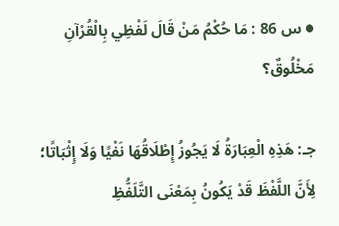● س 86 : مَا حُكْمُ مَنْ قَالَ لَفْظِي بِالْقُرْآنِ مَخْلُوقٌ؟

جـ: هَذِهِ الْعِبَارَةُ لَا يَجُوزُ إِطْلَاقُهَا نَفْيًا وَلَا إِثْبَاتًا؛ لِأَنَّ اللَّفْظَ قَدْ يَكُونُ بِمَعْنَى التَّلَفُّظِ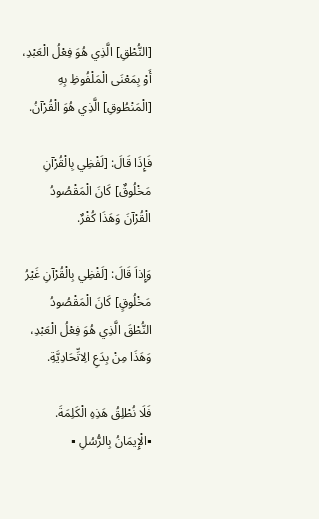[النُّطْقِ] الَّذِي هُوَ فِعْلُ الْعَبْدِ، أَوْ بِمَعْنَى الْمَلْفُوظِ بِهِ [الْمَنْطُوقِ] الَّذِي هُوَ الْقُرْآنُ.

فَإِذَا قَالَ: [لَفْظِي بِالْقُرْآنِ مَخْلُوقٌ] كَانَ الْمَقْصُودُ الْقُرْآنَ وَهَذَا كُفْرٌ.

وَإِذاَ قَالَ: [لَفْظِي بِالْقُرْآنِ غَيْرُ مَخْلُوقٍ] كَانَ الْمَقْصُودُ النُّطْقَ الَّذِي هُوَ فِعْلُ الْعَبْدِ، وَهَذَا مِنْ بِدَعِ الِاتِّحَادِيَّةِ.

فَلَا نُطْلِقُ هَذِهِ الْكَلِمَةَ.
▪الْإِيمَانُ بِالرُّسُلِ ▪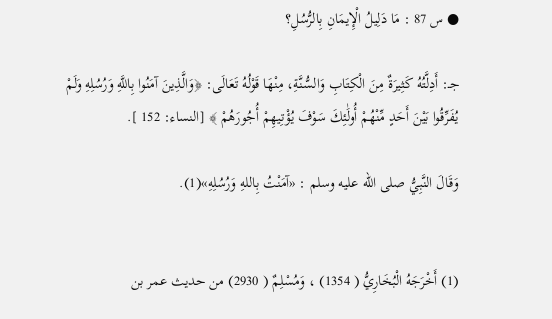● س 87 : مَا دَلِيلُ الْإِيمَانِ بِالرُّسُلِ؟

جـ: أَدِلَّتُهُ كَثِيرَةٌ مِنَ الْكِتَابِ وَالسُّنَّةِ، مِنْهَا قَوْلُهُ تَعَالَى: ﴿وَالَّذِينَ آمَنُوا بِاللَّهِ وَرُسُلِهِ وَلَمْ يُفَرِّقُوا بَيْنَ أَحَدٍ مِّنْهُمْ أُولَٰئِكَ سَوْفَ يُؤْتِيهِمْ أُجُورَهُمْ ﴾ [النساء: 152 ].

وَقَالَ النَّبِيُّ صلى الله عليه وسلم : «آمَنْتُ بِاللهِ وَرُسُلِهِ»(1).


(1) أَخْرَجَهُ الْبُخَارِيُّ ( 1354) ، وَمُسْلِمٌ ( 2930) من حديث عمر بن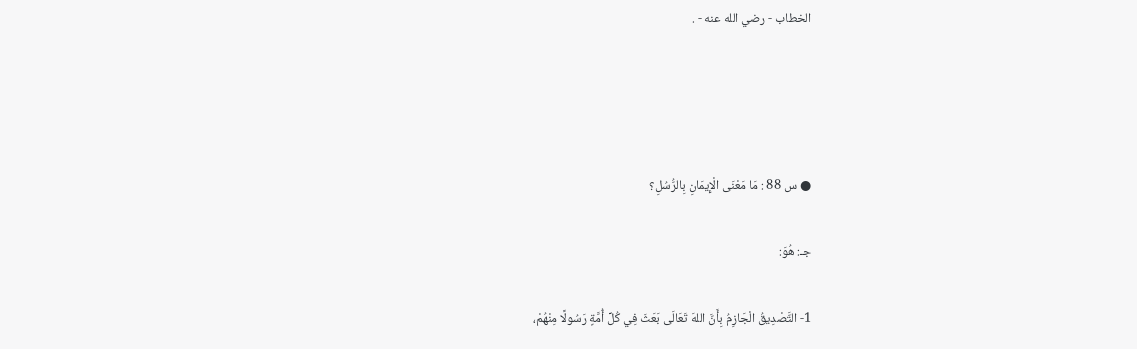الخطاب - رضي الله عنه - .




● س 88 : مَا مَعْنَى الْإِيمَانِ بِالرُّسُلِ؟

جـ: هُوَ:

1- التَّصْدِيقُ الْجَازِمُ بِأَنَّ اللهَ تَعَالَى بَعَثَ فِي كُلِّ أُمَّةٍ رَسُولًا مِنْهُمْ،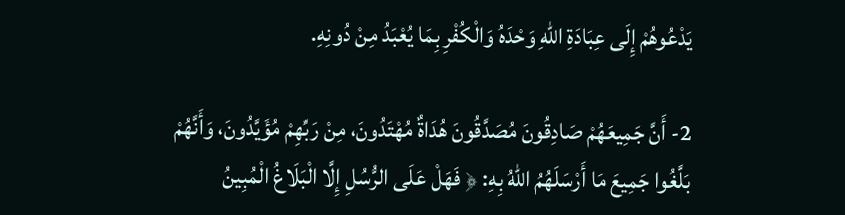يَدْعُوهُمْ إِلَى عِبَادَةِ اللهِ وَحْدَهُ وَالْكُفْرِ بِمَا يُعْبَدُ مِنْ دُونِهِ.

2- أَنَّ جَمِيعَهُمْ صَادِقُونَ مُصَدَّقُونَ هُدَاةٌ مُهْتَدُونَ، مِنْ رَبِّهِمْ مُؤَيَّدُونَ، وَأَنَّهُمْ بَلَّغُوا جَمِيعَ مَا أَرْسَلَهُمُ اللهُ بِهِ: ﴿ فَهَلْ عَلَى الرُّسُلِ إِلَّا الْبَلَاغُ الْمُبِينُ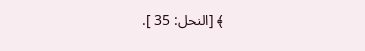﴾ [النحل: 35 ].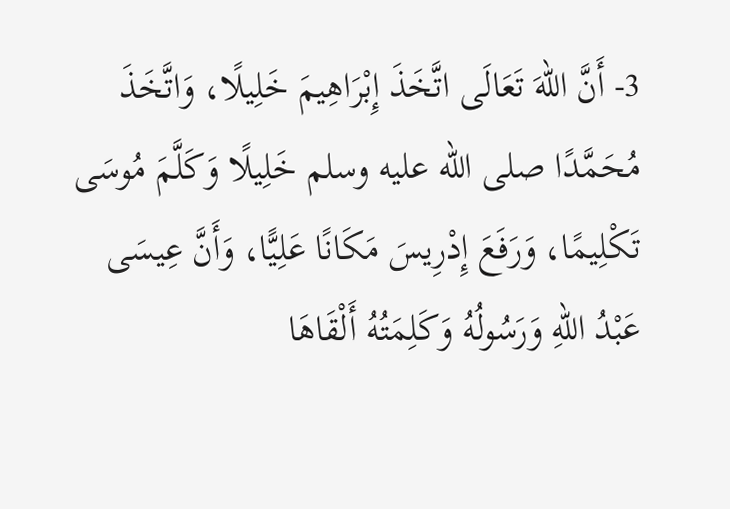3- أَنَّ اللهَ تَعَالَى اتَّخَذَ إِبْرَاهِيمَ خَلِيلًا، وَاتَّخَذَ مُحَمَّدًا صلى الله عليه وسلم خَلِيلًا وَكَلَّمَ مُوسَى تَكْلِيمًا، وَرَفَعَ إِدْرِيسَ مَكَانًا عَلِيًّا، وَأَنَّ عِيسَى عَبْدُ اللهِ وَرَسُولُهُ وَكَلِمَتُهُ أَلْقَاهَا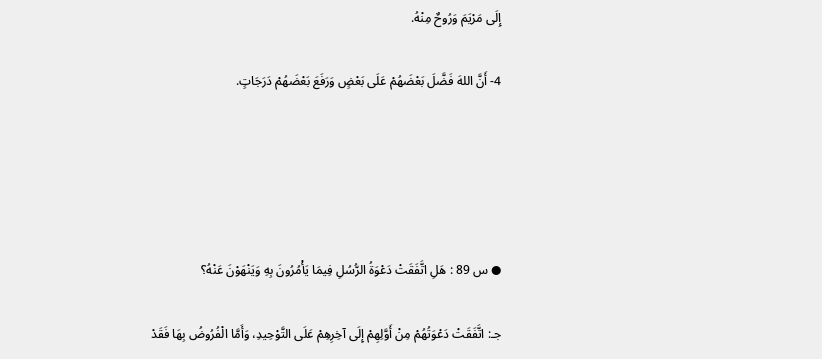إِلَى مَرْيَمَ وَرُوحٌ مِنْهُ.

4- أَنَّ اللهَ فَضَّلَ بَعْضَهُمْ عَلَى بَعْضٍ وَرَفَعَ بَعْضَهُمْ دَرَجَاتٍ.





● س 89 : هَلِ اتَّفَقَتْ دَعْوَةُ الرُّسُلِ فِيمَا يَأْمُرُونَ بِهِ وَيَنْهَوْنَ عَنْهُ؟

جـ: اتَّفَقَتْ دَعْوَتُهُمْ مِنْ أَوَّلِهِمْ إِلَى آخِرِهِمْ عَلَى التَّوْحِيدِ، وَأَمَّا الْفُرُوضُ بِهَا فَقَدْ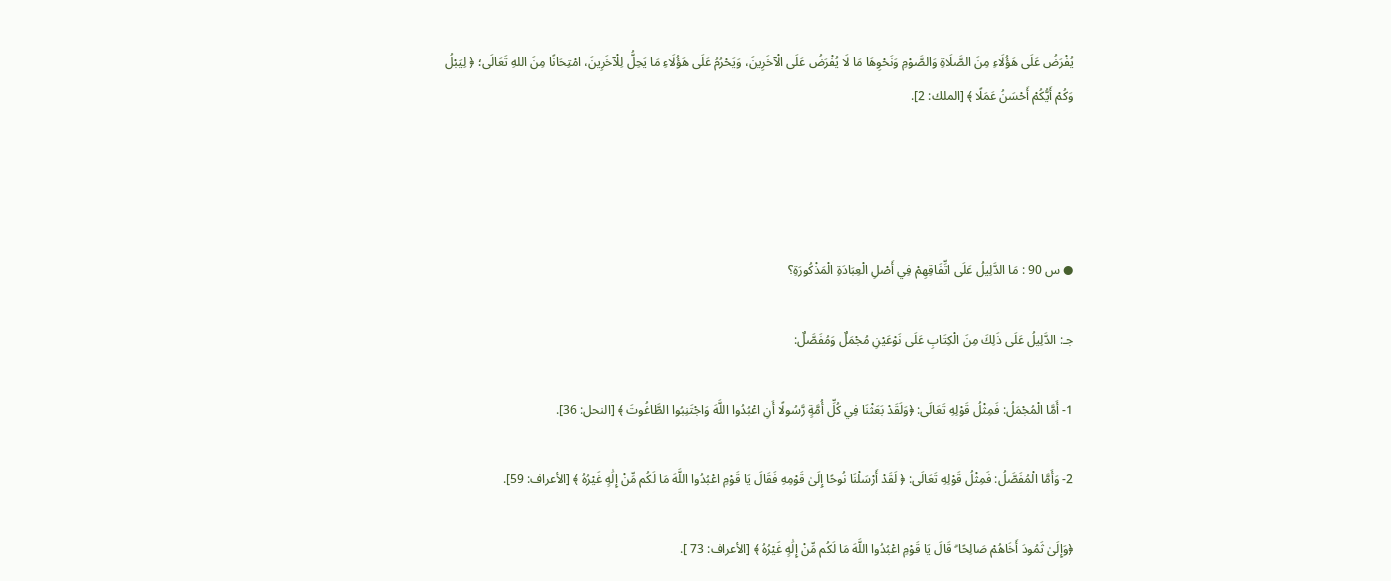يُفْرَضُ عَلَى هَؤُلَاءِ مِنَ الصَّلَاةِ وَالصَّوْمِ وَنَحْوِهَا مَا لَا يُفْرَضُ عَلَى الْآخَرِينَ، وَيَحْرُمُ عَلَى هَؤُلَاءِ مَا يَحِلُّ لِلْآخَرِينَ، امْتِحَانًا مِنَ اللهِ تَعَالَى؛ ﴿ لِيَبْلُ
وَكُمْ أَيُّكُمْ أَحْسَنُ عَمَلًا ﴾ [الملك: 2].




● س 90 : مَا الدَّلِيلُ عَلَى اتِّفَاقِهِمْ فِي أَصْلِ الْعِبَادَةِ الْمَذْكُورَةِ؟

جـ: الدَّلِيلُ عَلَى ذَلِكَ مِنَ الْكِتَابِ عَلَى نَوْعَيْنِ مُجْمَلٌ وَمُفَصَّلٌ:

1- أَمَّا الْمُجْمَلُ: فَمِثْلُ قَوْلِهِ تَعَالَى: ﴿وَلَقَدْ بَعَثْنَا فِي كُلِّ أُمَّةٍ رَّسُولًا أَنِ اعْبُدُوا اللَّهَ وَاجْتَنِبُوا الطَّاغُوتَ ﴾ [النحل: 36].

2- وَأَمَّا الْمُفَصَّلُ: فَمِثْلُ قَوْلِهِ تَعَالَى: ﴿ لَقَدْ أَرْسَلْنَا نُوحًا إِلَىٰ قَوْمِهِ فَقَالَ يَا قَوْمِ اعْبُدُوا اللَّهَ مَا لَكُم مِّنْ إِلَٰهٍ غَيْرُهُ ﴾ [الأعراف: 59].

﴿وَإِلَىٰ ثَمُودَ أَخَاهُمْ صَالِحًا ۗ قَالَ يَا قَوْمِ اعْبُدُوا اللَّهَ مَا لَكُم مِّنْ إِلَٰهٍ غَيْرُهُ ﴾ [الأعراف: 73 ].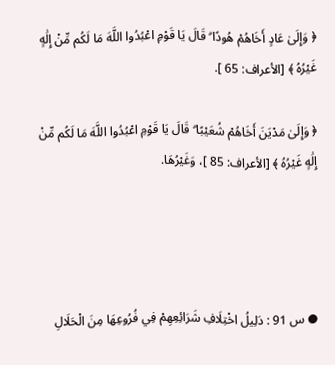﴿ وَإِلَىٰ عَادٍ أَخَاهُمْ هُودًا ۗ قَالَ يَا قَوْمِ اعْبُدُوا اللَّهَ مَا لَكُم مِّنْ إِلَٰهٍ غَيْرُهُ ﴾ [الأعراف: 65 ].

﴿ وَإِلَىٰ مَدْيَنَ أَخَاهُمْ شُعَيْبًا ۗ قَالَ يَا قَوْمِ اعْبُدُوا اللَّهَ مَا لَكُم مِّنْ إِلَٰهٍ غَيْرُهُ ﴾ [الأعراف: 85 ]، وَغَيْرُهَا.




● س 91 : دَلِيلُ اخْتِلَافِ شَرَائِعِهِمْ فِي فُرُوعِهَا مِنَ الْحَلَالِ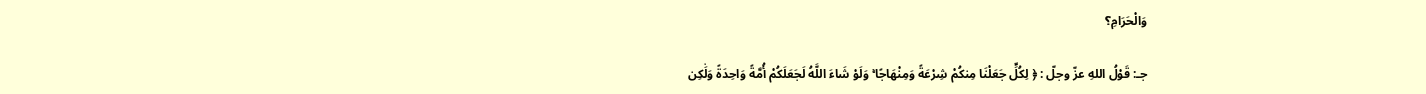وَالْحَرَامِ؟

جـ: قَوْلُ اللهِ عزّ وجلّ : ﴿ لِكُلٍّ جَعَلْنَا مِنكُمْ شِرْعَةً وَمِنْهَاجًا ۚ وَلَوْ شَاءَ اللَّهُ لَجَعَلَكُمْ أُمَّةً وَاحِدَةً وَلَٰكِن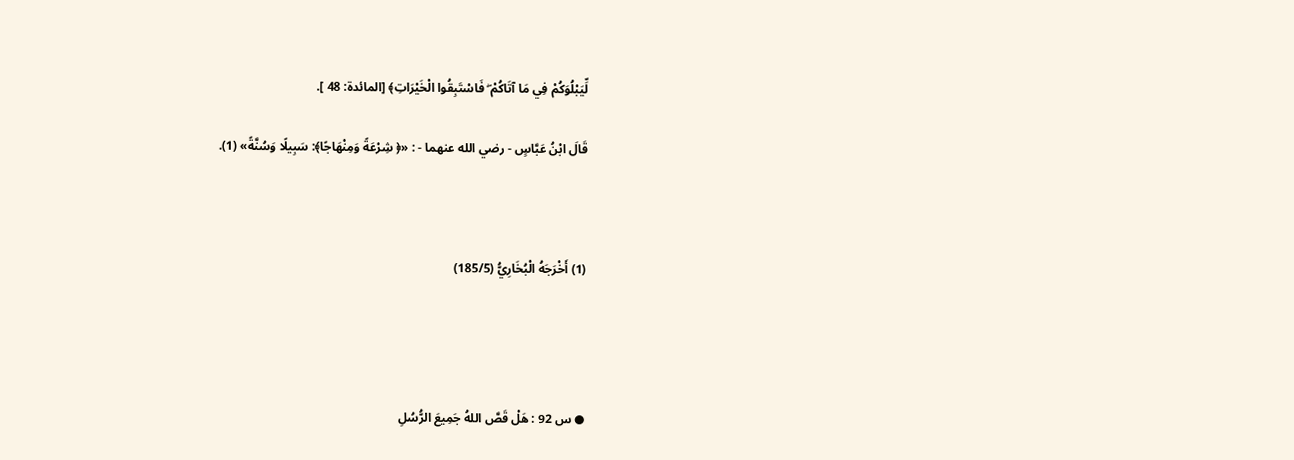لِّيَبْلُوَكُمْ فِي مَا آتَاكُمْ ۖ فَاسْتَبِقُوا الْخَيْرَاتِ﴾ [المائدة: 48 ].

قَالَ ابْنُ عَبَّاسٍ - رضي الله عنهما - : «﴿ شِرْعَةً وَمِنْهَاجًا﴾: سَبِيلًا وَسُنَّةً» (1).



(1) أَخْرَجَهُ الْبُخَارِيُّ (185/5)




● س 92 : هَلْ قَصَّ اللهُ جَمِيعَ الرُّسُلِ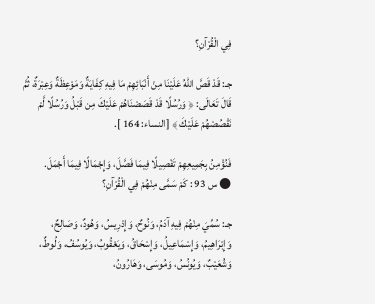فِي الْقُرْآنِ؟

جـ: قَدْ قَصَّ اللهُ عَلَيْنَا مِنْ أَنْبَائِهِمْ مَا فِيهِ كِفَايَةٌ وَمَوْعِظَةٌ وَعِبْرَةٌ، ثُمَّ قَالَ تَعَالَى: ﴿ وَرُسُلًا قَدْ قَصَصْنَاهُمْ عَلَيْكَ مِن قَبْلُ وَرُسُلًا لَّمْ نَقْصُصْهُمْ عَلَيْكَ ﴾ [النساء: 164 ].

فَنُؤْمِنُ بِجَمِيعِهِمْ تَفْصِيلًا فِيمَا فَصَّلَ، وَإِجْمَالًا فِيمَا أَجْمَلَ.
● س 93 : كَمْ سَمَّى مِنْهُمْ فِي الْقُرْآنِ؟

جـ: سُمِّيَ مِنْهُمْ فِيهِ آدَمُ، وَنُوحٌ، وَإِدْرِيسُ، وَهُودٌ، وَصَالِحٌ، وَإِبْرَاهِيمُ، وَإِسْمَاعِيلُ، وَإِسْحَاقُ، وَيَعْقُوبُ، وَيُوسُفُ، وَلُوطٌ، وَشُعَيْبٌ، وَيُونُسُ، وَمُوسَى، وَهَارُونُ،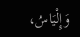وَإِلْيَاسُ،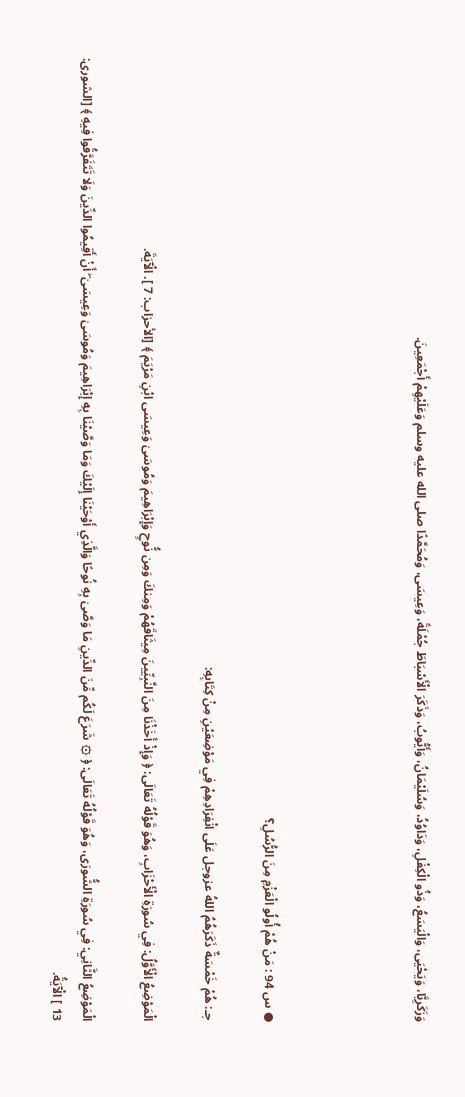وَزَكَرِيَّا، وَيَحْيَى، وَالْيَسَعُ، وَذُو الْكِفْلِ، وَدَاوُدُ، وَسُلَيْمَانُ، وَأَيُّوبُ، وَذَكَرَ الْأَسْبَاطَ جُمْلَةً، وَعِيسَى، وَمُحَمَّدًا صلى الله عليه وسلم وَعَلَيْهِمْ أَجْمَعِينَ.




● س 94 : مَنْ هُمْ أُولُو الْعَزْمِ مِنَ الرُّسُلِ؟

جـ: هُمْ خَمْسَةٌ ذَكَرَهُمُ اللهُ عزوجل عَلَى انْفِرَادِهِمْ فِي مَوْضِعَيْنِ مِنْ كِتَابِهِ:

الْمَوْضِعُ الْأَوَّلُ: فِي سُورَةِ الْأَحْزَابِ، وَهُوَ قَوْلُهُ تَعَالَى: ﴿ وَإِذْ أَخَذْنَا مِنَ النَّبِيِّينَ مِيثَاقَهُمْ وَمِنكَ وَمِن نُّوحٍ وَإِبْرَاهِيمَ وَمُوسَىٰ وَعِيسَى ابْنِ مَرْيَمَ ﴾ [الأحزاب: 7 ]. الْآيَةَ.

الْمَوْضِعُ الثَّانِي: فِي سُورَةِ الشُّورَى، وَهُوَ قَوْلُهُ تَعَالَى: ﴿ ۞ شَرَعَ لَكُم مِّنَ الدِّينِ مَا وَصَّىٰ بِهِ نُوحًا وَالَّذِي أَوْحَيْنَا إِلَيْكَ وَمَا وَصَّيْنَا بِهِ إِبْرَاهِيمَ وَمُوسَىٰ وَعِيسَىٰ ۖ أَنْ أَقِيمُوا الدِّينَ وَلَا تَتَفَرَّقُوا فِيهِ ﴾ [الشورى: 13 ] الْآيَةُ.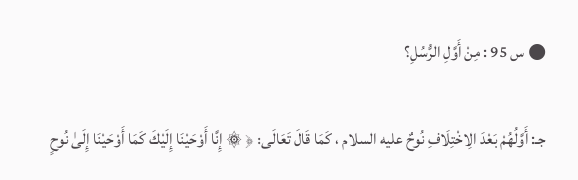● س 95 : مِنْ أَوَّلِ الرُّسُلِ؟

جـ: أَوَّلُهُمْ بَعْدَ الِاخْتِلَافِ نُوحٌ عليه السلام ، كَمَا قَالَ تَعَالَى: ﴿ ۞ إِنَّا أَوْحَيْنَا إِلَيْكَ كَمَا أَوْحَيْنَا إِلَىٰ نُوحٍ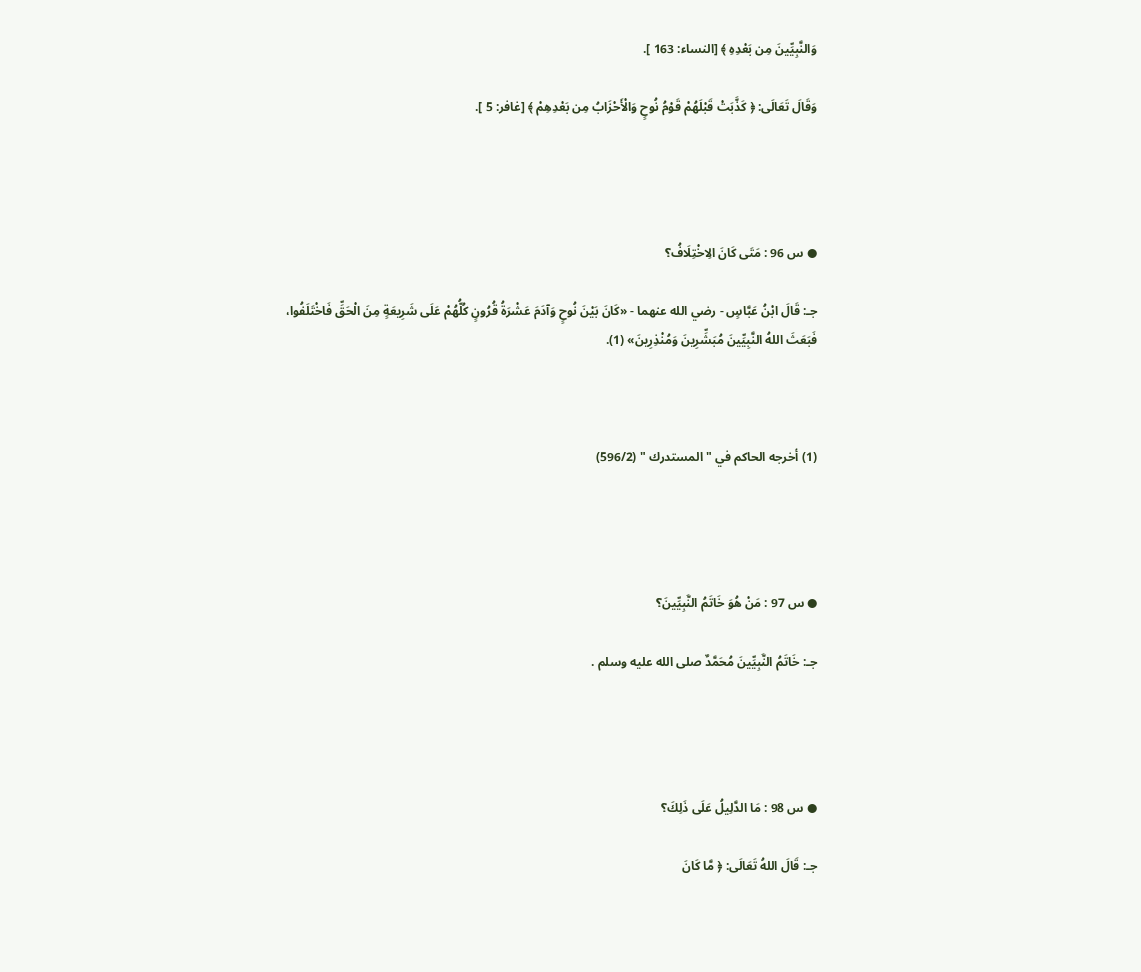وَالنَّبِيِّينَ مِن بَعْدِهِ ﴾ [النساء: 163 ].

وَقَالَ تَعَالَى: ﴿ كَذَّبَتْ قَبْلَهُمْ قَوْمُ نُوحٍ وَالْأَحْزَابُ مِن بَعْدِهِمْ ﴾ [غافر: 5 ].




● س 96 : مَتَى كَانَ الِاخْتِلَافُ؟

جـ: قَالَ ابْنُ عَبَّاسٍ - رضي الله عنهما - «كَانَ بَيْنَ نُوحٍ وَآدَمَ عَشْرَةُ قُرُونٍ كُلُّهُمْ عَلَى شَرِيعَةٍ مِنَ الْحَقِّ فَاخْتَلَفُوا، فَبَعَثَ اللهُ النَّبِيِّينَ مُبَشِّرِينَ وَمُنْذِرِينَ» (1).



(1) أخرجه الحاكم في "المستدرك " (596/2)




● س 97 : مَنْ هُوَ خَاتَمُ النَّبِيِّينَ؟

جـ: خَاتَمُ النَّبِيِّينَ مُحَمَّدٌ صلى الله عليه وسلم .




● س 98 : مَا الدَّلِيلُ عَلَى ذَلِكَ؟

جـ: قَالَ اللهُ تَعَالَى: ﴿ مَّا كَانَ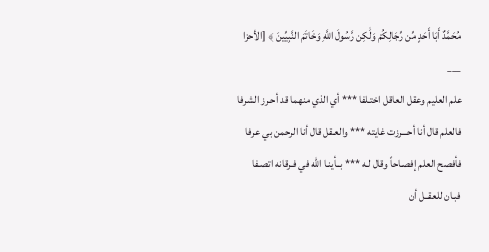مُحَمَّدٌ أَبَا أَحَدٍ مِّن رِّجَالِكُمْ وَلَٰكِن رَّسُولَ اللَّهِ وَخَاتَمَ النَّبِيِّينَ ﴾ [الأحزا
___
علم العليم وعقل العاقل اختـلفا *** أي الذي منهما قد أحـرز الشرفا
فالعلم قال أنا أحـــرزت غايته *** والعـقل قال أنا الرحمن بي عرفا
فأفصح العلم إفصـاحاً وقال لـه *** بــأينـا الله في فـرقانه اتصـفا
فبـان للعقــل أن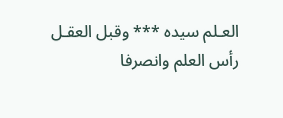العـلم سيده *** وقبل العقـل رأس العلم وانصرفا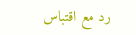رد مع اقتباس